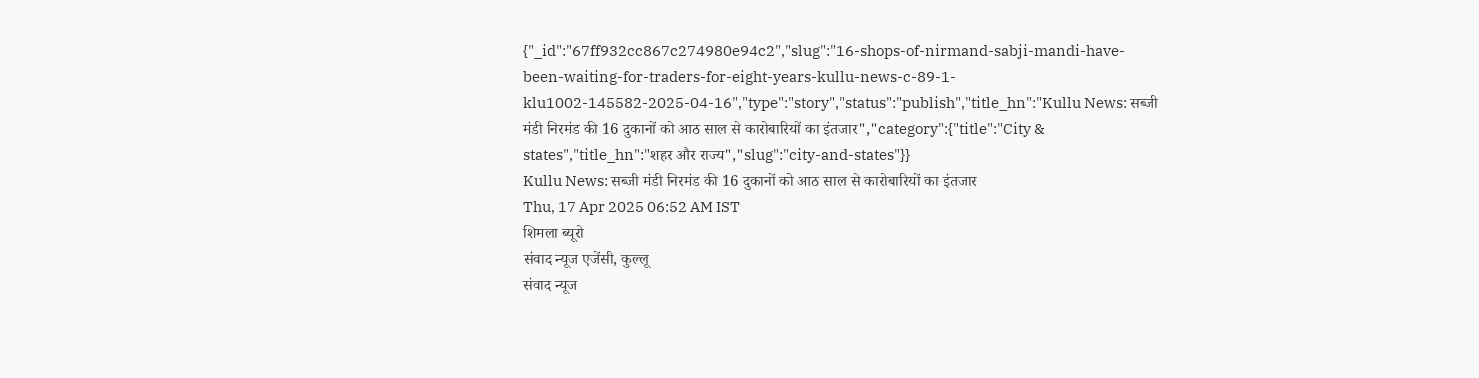{"_id":"67ff932cc867c274980e94c2","slug":"16-shops-of-nirmand-sabji-mandi-have-been-waiting-for-traders-for-eight-years-kullu-news-c-89-1-klu1002-145582-2025-04-16","type":"story","status":"publish","title_hn":"Kullu News: सब्जी मंडी निरमंड की 16 दुकानों को आठ साल से कारोबारियों का इंतजार","category":{"title":"City & states","title_hn":"शहर और राज्य","slug":"city-and-states"}}
Kullu News: सब्जी मंडी निरमंड की 16 दुकानों को आठ साल से कारोबारियों का इंतजार
Thu, 17 Apr 2025 06:52 AM IST
शिमला ब्यूरो
संवाद न्यूज एजेंसी, कुल्लू
संवाद न्यूज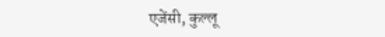एजेंसी, कुल्लू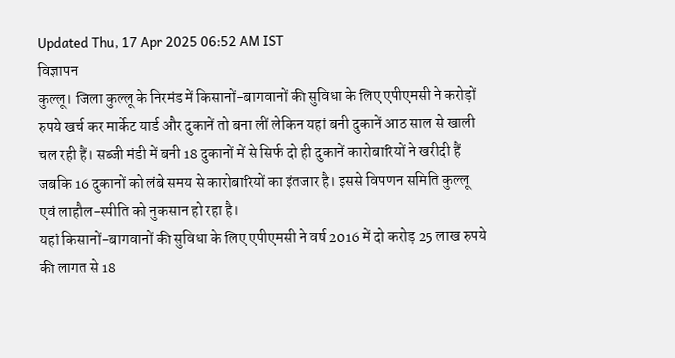Updated Thu, 17 Apr 2025 06:52 AM IST
विज्ञापन
कुल्लू। जिला कुल्लू के निरमंड में किसानों-बागवानों की सुविधा के लिए एपीएमसी ने करोड़ों रुपये खर्च कर मार्केट यार्ड और दुकानें तो बना लीं लेकिन यहां बनी दुकानें आठ साल से खाली चल रही हैं। सब्जी मंडी में बनी 18 दुकानों में से सिर्फ दो ही दुकानें कारोबारियों ने खरीदी हैं जबकि 16 दुकानों को लंबे समय से कारोबारियों का इंतजार है। इससे विपणन समिति कुल्लू एवं लाहौल-स्पीति को नुकसान हो रहा है।
यहां किसानों-बागवानों की सुविधा के लिए एपीएमसी ने वर्ष 2016 में दो करोड़ 25 लाख रुपये की लागत से 18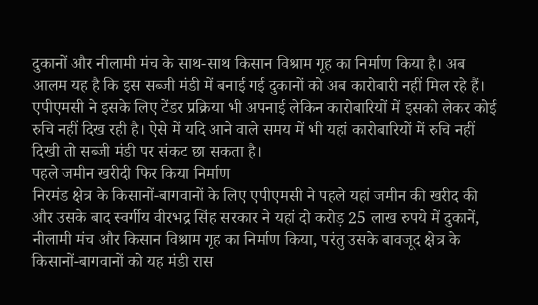दुकानों और नीलामी मंच के साथ-साथ किसान विश्राम गृह का निर्माण किया है। अब आलम यह है कि इस सब्जी मंडी में बनाई गई दुकानों को अब कारोबारी नहीं मिल रहे हैं। एपीएमसी ने इसके लिए टेंडर प्रक्रिया भी अपनाई लेकिन कारोबारियों में इसको लेकर कोई रुचि नहीं दिख रही है। ऐसे में यदि आने वाले समय में भी यहां कारोबारियों में रुचि नहीं दिखी तो सब्जी मंडी पर संकट छा सकता है।
पहले जमीन खरीदी फिर किया निर्माण
निरमंड क्षेत्र के किसानों-बागवानों के लिए एपीएमसी ने पहले यहां जमीन की खरीद की और उसके बाद स्वर्गीय वीरभद्र सिंह सरकार ने यहां दो करोड़ 25 लाख रुपये में दुकानें, नीलामी मंच और किसान विश्राम गृह का निर्माण किया, परंतु उसके बावजूद क्षेत्र के किसानों-बागवानों को यह मंडी रास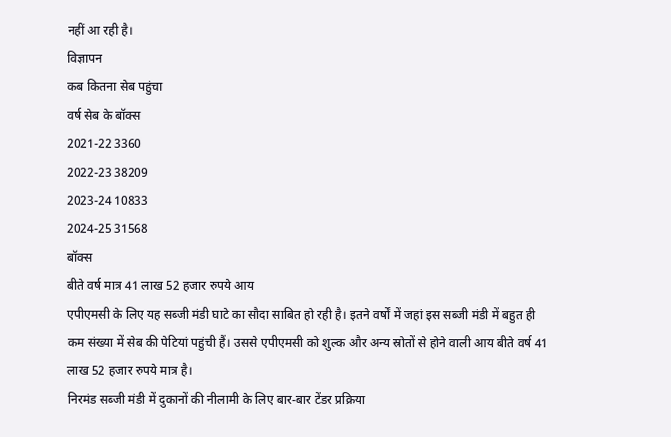नहीं आ रही है।
विज्ञापन
कब कितना सेब पहुंचा
वर्ष सेब के बॉक्स
2021-22 3360
2022-23 38209
2023-24 10833
2024-25 31568
बॉक्स
बीते वर्ष मात्र 41 लाख 52 हजार रुपये आय
एपीएमसी के लिए यह सब्जी मंडी घाटे का सौदा साबित हो रही है। इतने वर्षों में जहां इस सब्जी मंडी में बहुत ही कम संख्या में सेब की पेटियां पहुंची हैं। उससे एपीएमसी को शुल्क और अन्य स्रोतों से होने वाली आय बीते वर्ष 41 लाख 52 हजार रुपये मात्र है।
निरमंड सब्जी मंडी में दुकानों की नीलामी के लिए बार-बार टेंडर प्रक्रिया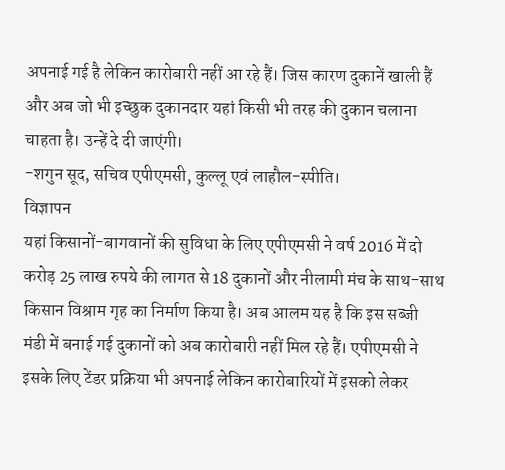अपनाई गई है लेकिन कारोबारी नहीं आ रहे हैं। जिस कारण दुकानें खाली हैं और अब जो भी इच्छुक दुकानदार यहां किसी भी तरह की दुकान चलाना चाहता है। उन्हें दे दी जाएंगी।
-शगुन सूद, सचिव एपीएमसी, कुल्लू एवं लाहौल-स्पीति।
विज्ञापन
यहां किसानों-बागवानों की सुविधा के लिए एपीएमसी ने वर्ष 2016 में दो करोड़ 25 लाख रुपये की लागत से 18 दुकानों और नीलामी मंच के साथ-साथ किसान विश्राम गृह का निर्माण किया है। अब आलम यह है कि इस सब्जी मंडी में बनाई गई दुकानों को अब कारोबारी नहीं मिल रहे हैं। एपीएमसी ने इसके लिए टेंडर प्रक्रिया भी अपनाई लेकिन कारोबारियों में इसको लेकर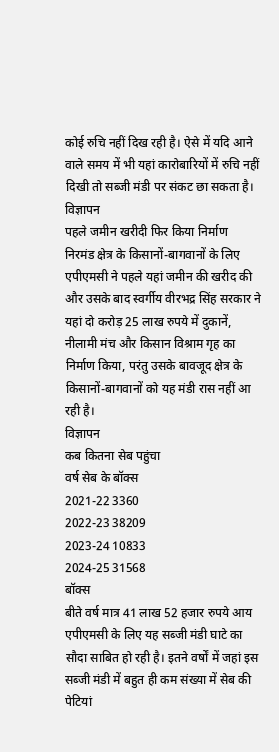कोई रुचि नहीं दिख रही है। ऐसे में यदि आने वाले समय में भी यहां कारोबारियों में रुचि नहीं दिखी तो सब्जी मंडी पर संकट छा सकता है।
विज्ञापन
पहले जमीन खरीदी फिर किया निर्माण
निरमंड क्षेत्र के किसानों-बागवानों के लिए एपीएमसी ने पहले यहां जमीन की खरीद की और उसके बाद स्वर्गीय वीरभद्र सिंह सरकार ने यहां दो करोड़ 25 लाख रुपये में दुकानें, नीलामी मंच और किसान विश्राम गृह का निर्माण किया, परंतु उसके बावजूद क्षेत्र के किसानों-बागवानों को यह मंडी रास नहीं आ रही है।
विज्ञापन
कब कितना सेब पहुंचा
वर्ष सेब के बॉक्स
2021-22 3360
2022-23 38209
2023-24 10833
2024-25 31568
बॉक्स
बीते वर्ष मात्र 41 लाख 52 हजार रुपये आय
एपीएमसी के लिए यह सब्जी मंडी घाटे का सौदा साबित हो रही है। इतने वर्षों में जहां इस सब्जी मंडी में बहुत ही कम संख्या में सेब की पेटियां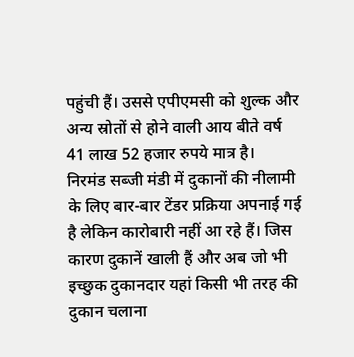पहुंची हैं। उससे एपीएमसी को शुल्क और अन्य स्रोतों से होने वाली आय बीते वर्ष 41 लाख 52 हजार रुपये मात्र है।
निरमंड सब्जी मंडी में दुकानों की नीलामी के लिए बार-बार टेंडर प्रक्रिया अपनाई गई है लेकिन कारोबारी नहीं आ रहे हैं। जिस कारण दुकानें खाली हैं और अब जो भी इच्छुक दुकानदार यहां किसी भी तरह की दुकान चलाना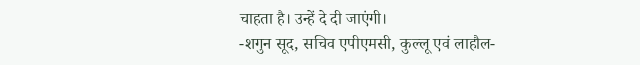चाहता है। उन्हें दे दी जाएंगी।
-शगुन सूद, सचिव एपीएमसी, कुल्लू एवं लाहौल-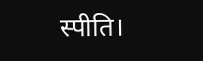स्पीति।